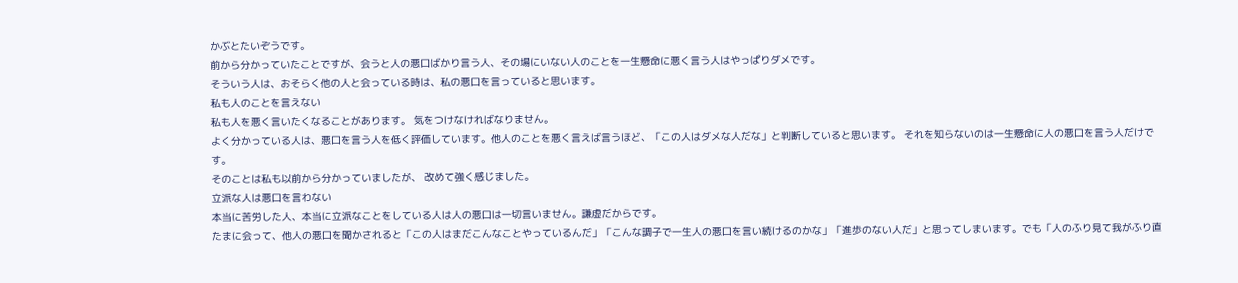かぶとたいぞうです。
前から分かっていたことですが、会うと人の悪口ばかり言う人、その場にいない人のことを一生懸命に悪く言う人はやっぱりダメです。
そういう人は、おそらく他の人と会っている時は、私の悪口を言っていると思います。
私も人のことを言えない
私も人を悪く言いたくなることがあります。 気をつけなければなりません。
よく分かっている人は、悪口を言う人を低く評価しています。他人のことを悪く言えば言うほど、「この人はダメな人だな」と判断していると思います。 それを知らないのは一生懸命に人の悪口を言う人だけです。
そのことは私も以前から分かっていましたが、 改めて強く感じました。
立派な人は悪口を言わない
本当に苦労した人、本当に立派なことをしている人は人の悪口は一切言いません。謙虚だからです。
たまに会って、他人の悪口を聞かされると「この人はまだこんなことやっているんだ」「こんな調子で一生人の悪口を言い続けるのかな」「進歩のない人だ」と思ってしまいます。でも「人のふり見て我がふり直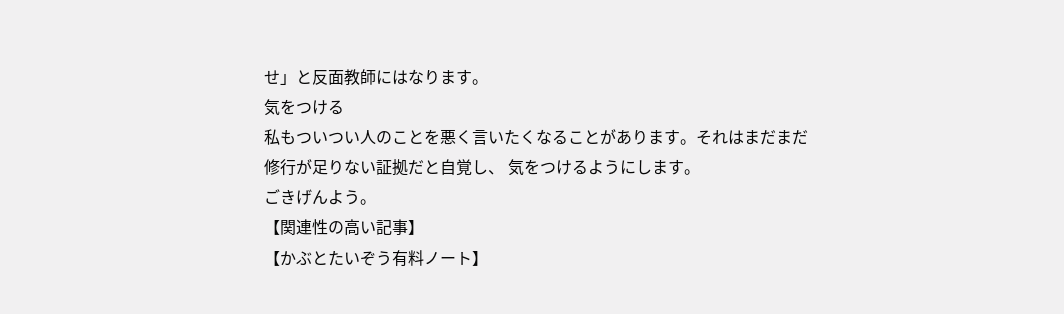せ」と反面教師にはなります。
気をつける
私もついつい人のことを悪く言いたくなることがあります。それはまだまだ修行が足りない証拠だと自覚し、 気をつけるようにします。
ごきげんよう。
【関連性の高い記事】
【かぶとたいぞう有料ノート】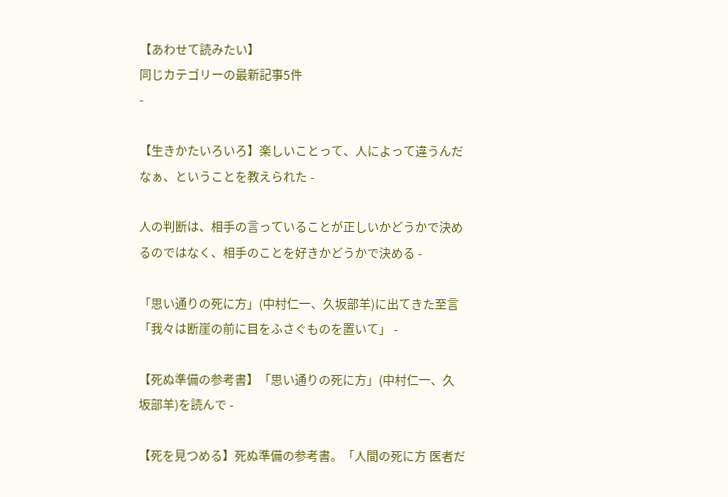【あわせて読みたい】
同じカテゴリーの最新記事5件
-

【生きかたいろいろ】楽しいことって、人によって違うんだなぁ、ということを教えられた -

人の判断は、相手の言っていることが正しいかどうかで決めるのではなく、相手のことを好きかどうかで決める -

「思い通りの死に方」(中村仁一、久坂部羊)に出てきた至言「我々は断崖の前に目をふさぐものを置いて」 -

【死ぬ準備の参考書】「思い通りの死に方」(中村仁一、久坂部羊)を読んで -

【死を見つめる】死ぬ準備の参考書。「人間の死に方 医者だ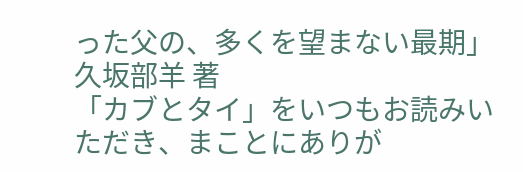った父の、多くを望まない最期」久坂部羊 著
「カブとタイ」をいつもお読みいただき、まことにありが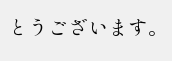とうございます。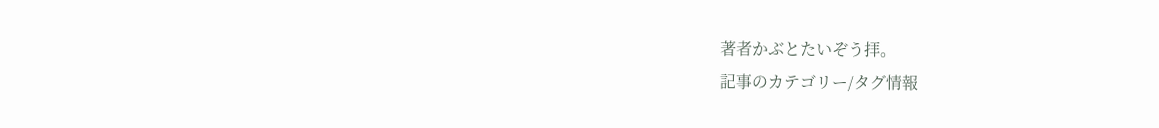著者かぶとたいぞう拝。
記事のカテゴリー/タグ情報